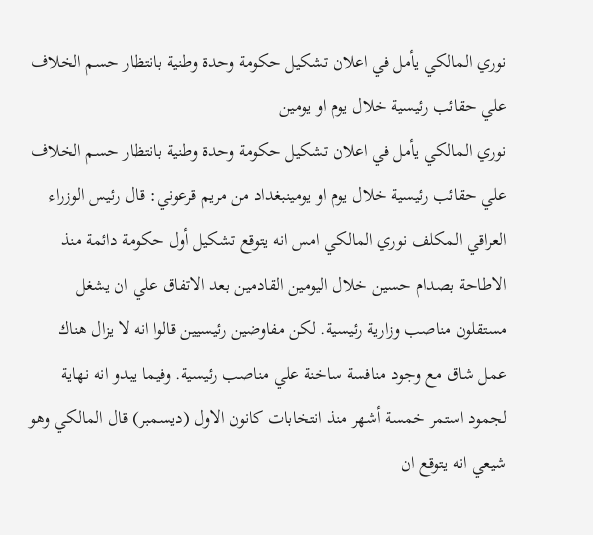نوري المالكي يأمل في اعلان تشكيل حكومة وحدة وطنية بانتظار حسم الخلاف علي حقائب رئيسية خلال يوم او يومين
نوري المالكي يأمل في اعلان تشكيل حكومة وحدة وطنية بانتظار حسم الخلاف علي حقائب رئيسية خلال يوم او يومينبغداد من مريم قرعوني: قال رئيس الوزراء العراقي المكلف نوري المالكي امس انه يتوقع تشكيل أول حكومة دائمة منذ الاطاحة بصدام حسين خلال اليومين القادمين بعد الاتفاق علي ان يشغل مستقلون مناصب وزارية رئيسية. لكن مفاوضين رئيسيين قالوا انه لا يزال هناك عمل شاق مع وجود منافسة ساخنة علي مناصب رئيسية. وفيما يبدو انه نهاية لجمود استمر خمسة أشهر منذ انتخابات كانون الاول (ديسمبر) قال المالكي وهو شيعي انه يتوقع ان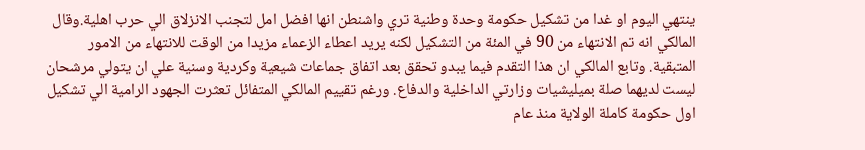ينتهي اليوم او غدا من تشكيل حكومة وحدة وطنية تري واشنطن انها افضل امل لتجنب الانزلاق الي حرب اهلية.وقال المالكي انه تم الانتهاء من 90 في المئة من التشكيل لكنه يريد اعطاء الزعماء مزيدا من الوقت للانتهاء من الامور المتبقية. وتابع المالكي ان هذا التقدم فيما يبدو تحقق بعد اتفاق جماعات شيعية وكردية وسنية علي ان يتولي مرشحان ليست لديهما صلة بميليشيات وزارتي الداخلية والدفاع. ورغم تقييم المالكي المتفائل تعثرت الجهود الرامية الي تشكيل اول حكومة كاملة الولاية منذ عام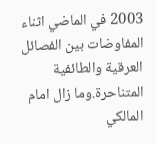2003 في الماضي اثناء المفاوضات بين الفصائل العرقية والطائفية المتناحرة.وما زال امام المالكي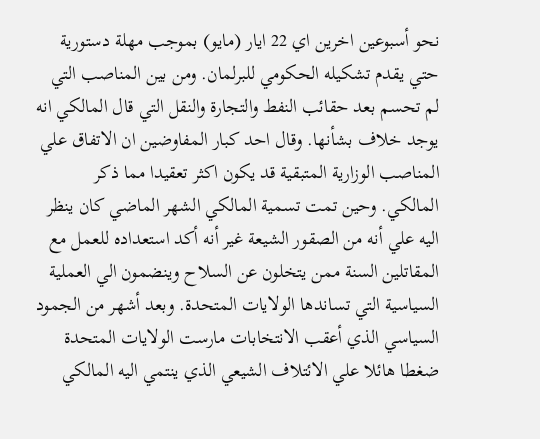نحو أسبوعين اخرين اي 22 ايار (مايو) بموجب مهلة دستورية حتي يقدم تشكيله الحكومي للبرلمان. ومن بين المناصب التي لم تحسم بعد حقائب النفط والتجارة والنقل التي قال المالكي انه يوجد خلاف بشأنها. وقال احد كبار المفاوضين ان الاتفاق علي المناصب الوزارية المتبقية قد يكون اكثر تعقيدا مما ذكر المالكي. وحين تمت تسمية المالكي الشهر الماضي كان ينظر اليه علي أنه من الصقور الشيعة غير أنه أكد استعداده للعمل مع المقاتلين السنة ممن يتخلون عن السلاح وينضمون الي العملية السياسية التي تساندها الولايات المتحدة. وبعد أشهر من الجمود السياسي الذي أعقب الانتخابات مارست الولايات المتحدة ضغطا هائلا علي الائتلاف الشيعي الذي ينتمي اليه المالكي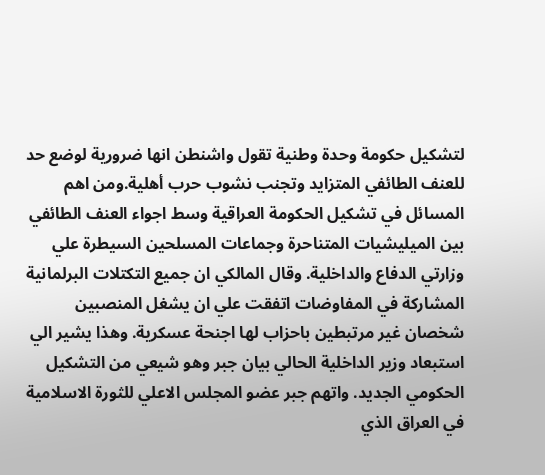لتشكيل حكومة وحدة وطنية تقول واشنطن انها ضرورية لوضع حد للعنف الطائفي المتزايد وتجنب نشوب حرب أهلية.ومن اهم المسائل في تشكيل الحكومة العراقية وسط اجواء العنف الطائفي بين الميليشيات المتناحرة وجماعات المسلحين السيطرة علي وزارتي الدفاع والداخلية. وقال المالكي ان جميع التكتلات البرلمانية المشاركة في المفاوضات اتفقت علي ان يشغل المنصبين شخصان غير مرتبطين باحزاب لها اجنحة عسكرية. وهذا يشير الي استبعاد وزير الداخلية الحالي بيان جبر وهو شيعي من التشكيل الحكومي الجديد. واتهم جبر عضو المجلس الاعلي للثورة الاسلامية في العراق الذي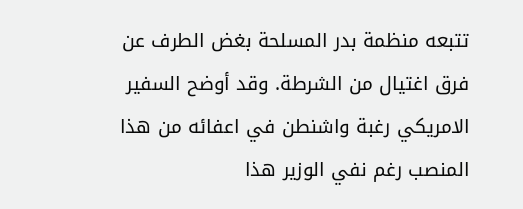تتبعه منظمة بدر المسلحة بغض الطرف عن فرق اغتيال من الشرطة. وقد أوضح السفير الامريكي رغبة واشنطن في اعفائه من هذا المنصب رغم نفي الوزير هذا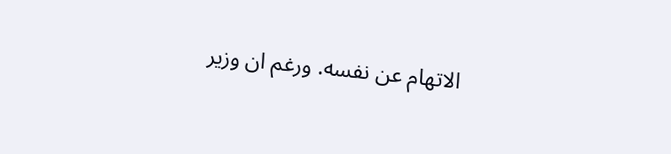الاتهام عن نفسه. ورغم ان وزير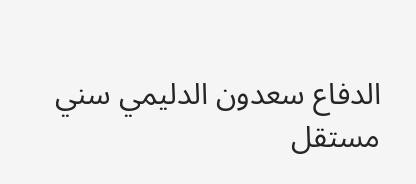الدفاع سعدون الدليمي سني مستقل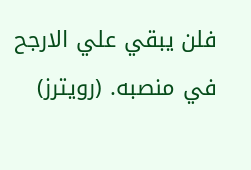فلن يبقي علي الارجح في منصبه. (رويترز)